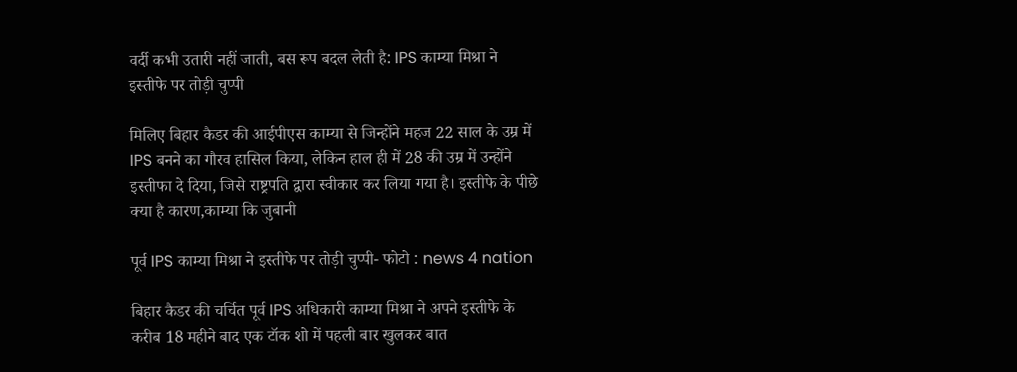वर्दी कभी उतारी नहीं जाती, बस रूप बदल लेती है: IPS काम्या मिश्रा ने इस्तीफे पर तोड़ी चुप्पी

मिलिए बिहार कैडर की आईपीएस काम्या से जिन्होंने महज 22 साल के उम्र में IPS बनने का गौरव हासिल किया, लेकिन हाल ही में 28 की उम्र में उन्होंने इस्तीफा दे दिया, जिसे राष्ट्रपति द्वारा स्वीकार कर लिया गया है। इस्तीफे के पीछे क्या है कारण,काम्या कि जुबानी

पूर्व IPS काम्या मिश्रा ने इस्तीफे पर तोड़ी चुप्पी- फोटो : news 4 nation

बिहार कैडर की चर्चित पूर्व IPS अधिकारी काम्या मिश्रा ने अपने इस्तीफे के करीब 18 महीने बाद एक टॉक शो में पहली बार खुलकर बात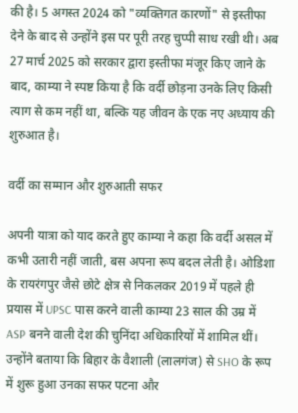की है। 5 अगस्त 2024 को "व्यक्तिगत कारणों" से इस्तीफा देने के बाद से उन्होंने इस पर पूरी तरह चुप्पी साध रखी थी। अब 27 मार्च 2025 को सरकार द्वारा इस्तीफा मंजूर किए जाने के बाद, काम्या ने स्पष्ट किया है कि वर्दी छोड़ना उनके लिए किसी त्याग से कम नहीं था, बल्कि यह जीवन के एक नए अध्याय की शुरुआत है।

वर्दी का सम्मान और शुरुआती सफर

अपनी यात्रा को याद करते हुए काम्या ने कहा कि वर्दी असल में कभी उतारी नहीं जाती, बस अपना रूप बदल लेती है। ओडिशा के रायरंगपुर जैसे छोटे क्षेत्र से निकलकर 2019 में पहले ही प्रयास में UPSC पास करने वाली काम्या 23 साल की उम्र में ASP बनने वाली देश की चुनिंदा अधिकारियों में शामिल थीं। उन्होंने बताया कि बिहार के वैशाली (लालगंज) से SHO के रूप में शुरू हुआ उनका सफर पटना और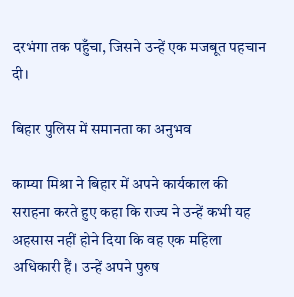दरभंगा तक पहुँचा, जिसने उन्हें एक मजबूत पहचान दी।

बिहार पुलिस में समानता का अनुभव

काम्या मिश्रा ने बिहार में अपने कार्यकाल की सराहना करते हुए कहा कि राज्य ने उन्हें कभी यह अहसास नहीं होने दिया कि वह एक महिला अधिकारी हैं। उन्हें अपने पुरुष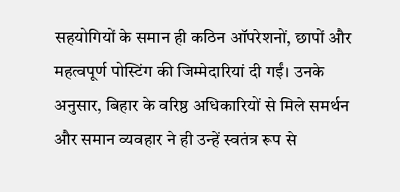सहयोगियों के समान ही कठिन ऑपरेशनों, छापों और महत्वपूर्ण पोस्टिंग की जिम्मेदारियां दी गईं। उनके अनुसार, बिहार के वरिष्ठ अधिकारियों से मिले समर्थन और समान व्यवहार ने ही उन्हें स्वतंत्र रूप से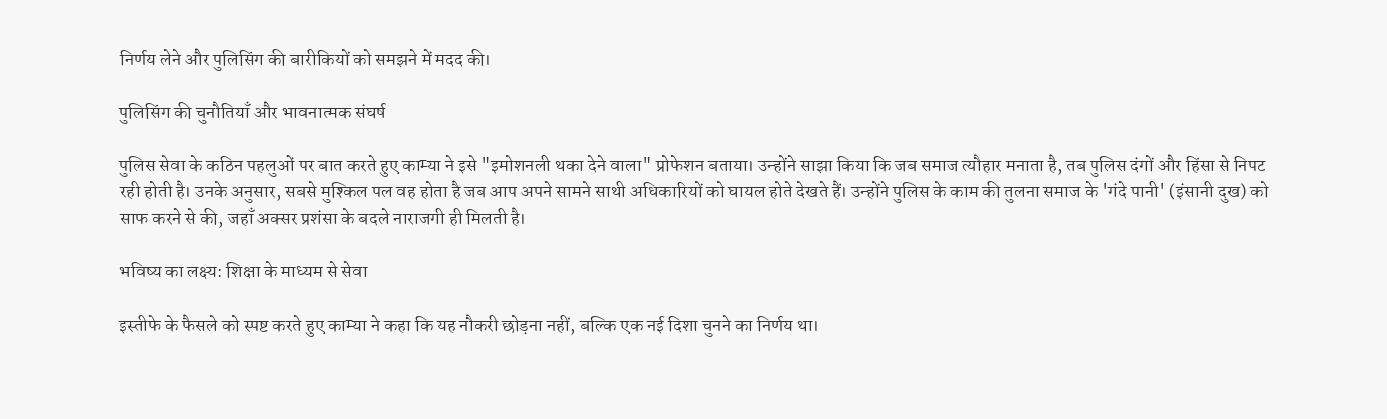निर्णय लेने और पुलिसिंग की बारीकियों को समझने में मदद की।

पुलिसिंग की चुनौतियाँ और भावनात्मक संघर्ष

पुलिस सेवा के कठिन पहलुओं पर बात करते हुए काम्या ने इसे "इमोशनली थका देने वाला" प्रोफेशन बताया। उन्होंने साझा किया कि जब समाज त्यौहार मनाता है, तब पुलिस दंगों और हिंसा से निपट रही होती है। उनके अनुसार, सबसे मुश्किल पल वह होता है जब आप अपने सामने साथी अधिकारियों को घायल होते देखते हैं। उन्होंने पुलिस के काम की तुलना समाज के 'गंदे पानी' (इंसानी दुख) को साफ करने से की, जहाँ अक्सर प्रशंसा के बदले नाराजगी ही मिलती है।

भविष्य का लक्ष्य: शिक्षा के माध्यम से सेवा

इस्तीफे के फैसले को स्पष्ट करते हुए काम्या ने कहा कि यह नौकरी छोड़ना नहीं, बल्कि एक नई दिशा चुनने का निर्णय था।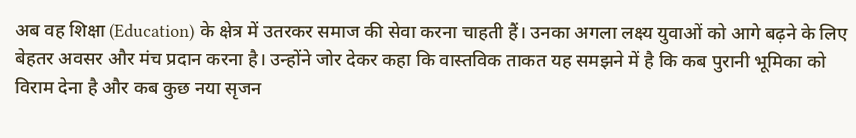अब वह शिक्षा (Education) के क्षेत्र में उतरकर समाज की सेवा करना चाहती हैं। उनका अगला लक्ष्य युवाओं को आगे बढ़ने के लिए बेहतर अवसर और मंच प्रदान करना है। उन्होंने जोर देकर कहा कि वास्तविक ताकत यह समझने में है कि कब पुरानी भूमिका को विराम देना है और कब कुछ नया सृजन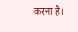करना है।